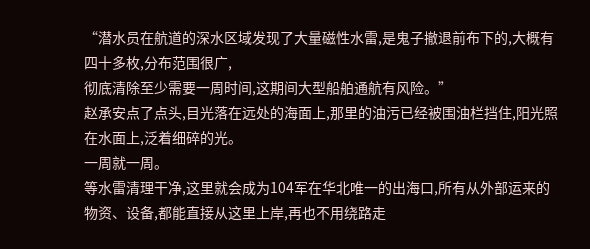“潜水员在航道的深水区域发现了大量磁性水雷,是鬼子撤退前布下的,大概有四十多枚,分布范围很广,
彻底清除至少需要一周时间,这期间大型船舶通航有风险。”
赵承安点了点头,目光落在远处的海面上,那里的油污已经被围油栏挡住,阳光照在水面上,泛着细碎的光。
一周就一周。
等水雷清理干净,这里就会成为104军在华北唯一的出海口,所有从外部运来的物资、设备,都能直接从这里上岸,再也不用绕路走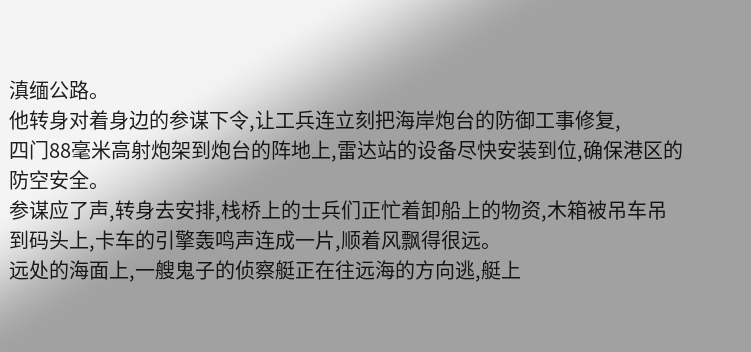滇缅公路。
他转身对着身边的参谋下令,让工兵连立刻把海岸炮台的防御工事修复,
四门88毫米高射炮架到炮台的阵地上,雷达站的设备尽快安装到位,确保港区的防空安全。
参谋应了声,转身去安排,栈桥上的士兵们正忙着卸船上的物资,木箱被吊车吊到码头上,卡车的引擎轰鸣声连成一片,顺着风飘得很远。
远处的海面上,一艘鬼子的侦察艇正在往远海的方向逃,艇上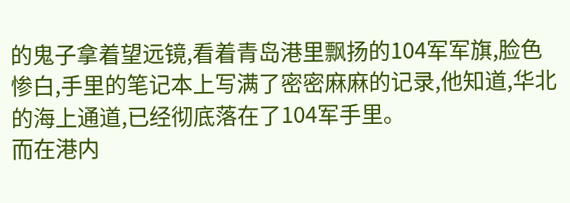的鬼子拿着望远镜,看着青岛港里飘扬的104军军旗,脸色惨白,手里的笔记本上写满了密密麻麻的记录,他知道,华北的海上通道,已经彻底落在了104军手里。
而在港内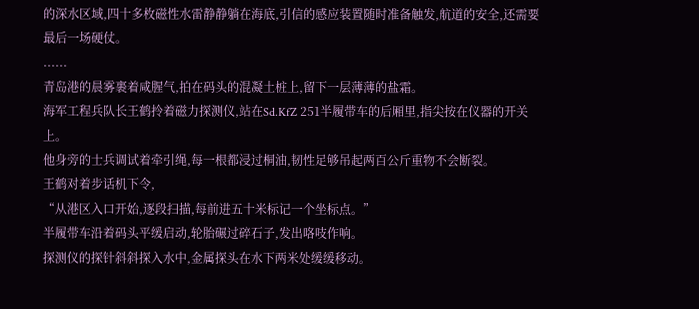的深水区域,四十多枚磁性水雷静静躺在海底,引信的感应装置随时准备触发,航道的安全,还需要最后一场硬仗。
......
青岛港的晨雾裹着咸腥气,拍在码头的混凝土桩上,留下一层薄薄的盐霜。
海军工程兵队长王鹤拎着磁力探测仪,站在Sd.KfZ 251半履带车的后厢里,指尖按在仪器的开关上。
他身旁的士兵调试着牵引绳,每一根都浸过桐油,韧性足够吊起两百公斤重物不会断裂。
王鹤对着步话机下令,
“从港区入口开始,逐段扫描,每前进五十米标记一个坐标点。”
半履带车沿着码头平缓启动,轮胎碾过碎石子,发出咯吱作响。
探测仪的探针斜斜探入水中,金属探头在水下两米处缓缓移动。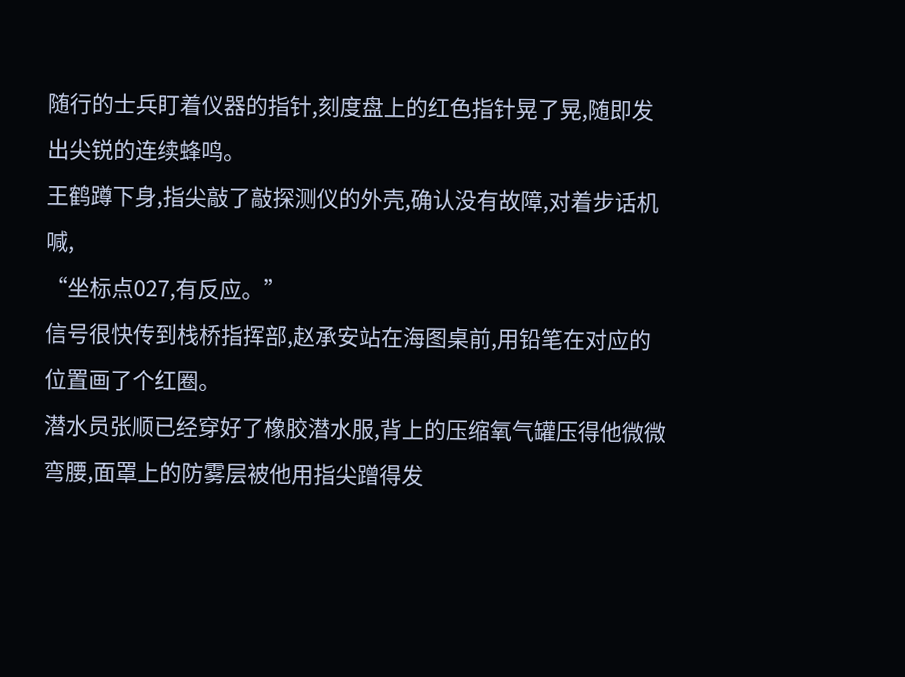随行的士兵盯着仪器的指针,刻度盘上的红色指针晃了晃,随即发出尖锐的连续蜂鸣。
王鹤蹲下身,指尖敲了敲探测仪的外壳,确认没有故障,对着步话机喊,
“坐标点027,有反应。”
信号很快传到栈桥指挥部,赵承安站在海图桌前,用铅笔在对应的位置画了个红圈。
潜水员张顺已经穿好了橡胶潜水服,背上的压缩氧气罐压得他微微弯腰,面罩上的防雾层被他用指尖蹭得发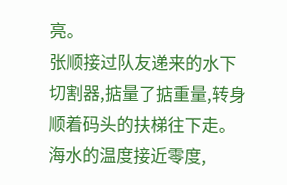亮。
张顺接过队友递来的水下切割器,掂量了掂重量,转身顺着码头的扶梯往下走。
海水的温度接近零度,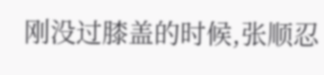刚没过膝盖的时候,张顺忍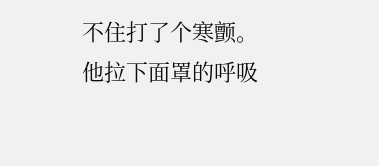不住打了个寒颤。
他拉下面罩的呼吸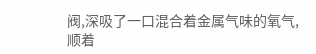阀,深吸了一口混合着金属气味的氧气,顺着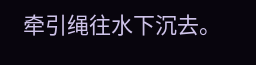牵引绳往水下沉去。